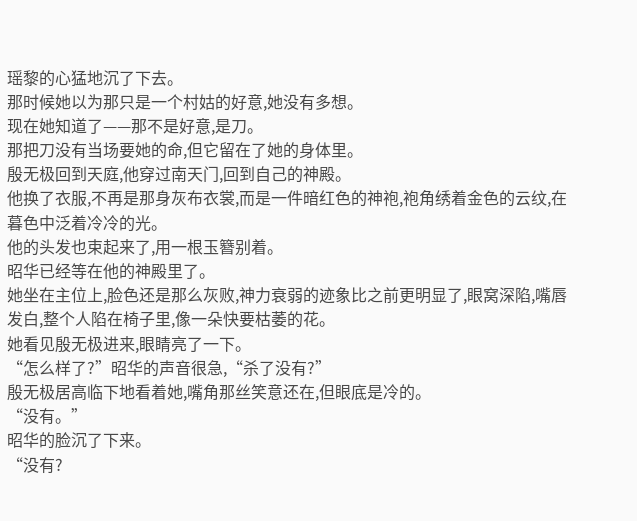瑶黎的心猛地沉了下去。
那时候她以为那只是一个村姑的好意,她没有多想。
现在她知道了——那不是好意,是刀。
那把刀没有当场要她的命,但它留在了她的身体里。
殷无极回到天庭,他穿过南天门,回到自己的神殿。
他换了衣服,不再是那身灰布衣裳,而是一件暗红色的神袍,袍角绣着金色的云纹,在暮色中泛着冷冷的光。
他的头发也束起来了,用一根玉簪别着。
昭华已经等在他的神殿里了。
她坐在主位上,脸色还是那么灰败,神力衰弱的迹象比之前更明显了,眼窝深陷,嘴唇发白,整个人陷在椅子里,像一朵快要枯萎的花。
她看见殷无极进来,眼睛亮了一下。
“怎么样了?”昭华的声音很急,“杀了没有?”
殷无极居高临下地看着她,嘴角那丝笑意还在,但眼底是冷的。
“没有。”
昭华的脸沉了下来。
“没有?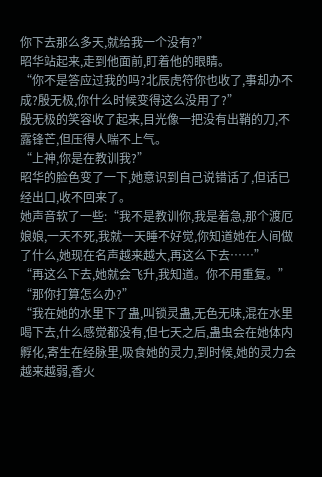你下去那么多天,就给我一个没有?”
昭华站起来,走到他面前,盯着他的眼睛。
“你不是答应过我的吗?北辰虎符你也收了,事却办不成?殷无极,你什么时候变得这么没用了?”
殷无极的笑容收了起来,目光像一把没有出鞘的刀,不露锋芒,但压得人喘不上气。
“上神,你是在教训我?”
昭华的脸色变了一下,她意识到自己说错话了,但话已经出口,收不回来了。
她声音软了一些:“我不是教训你,我是着急,那个渡厄娘娘,一天不死,我就一天睡不好觉,你知道她在人间做了什么,她现在名声越来越大,再这么下去……”
“再这么下去,她就会飞升,我知道。你不用重复。”
“那你打算怎么办?”
“我在她的水里下了蛊,叫锁灵蛊,无色无味,混在水里喝下去,什么感觉都没有,但七天之后,蛊虫会在她体内孵化,寄生在经脉里,吸食她的灵力,到时候,她的灵力会越来越弱,香火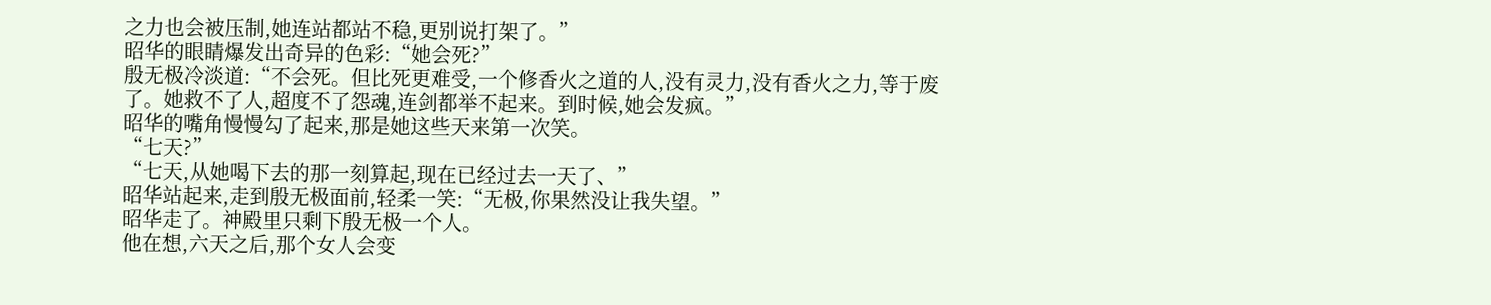之力也会被压制,她连站都站不稳,更别说打架了。”
昭华的眼睛爆发出奇异的色彩:“她会死?”
殷无极冷淡道:“不会死。但比死更难受,一个修香火之道的人,没有灵力,没有香火之力,等于废了。她救不了人,超度不了怨魂,连剑都举不起来。到时候,她会发疯。”
昭华的嘴角慢慢勾了起来,那是她这些天来第一次笑。
“七天?”
“七天,从她喝下去的那一刻算起,现在已经过去一天了、”
昭华站起来,走到殷无极面前,轻柔一笑:“无极,你果然没让我失望。”
昭华走了。神殿里只剩下殷无极一个人。
他在想,六天之后,那个女人会变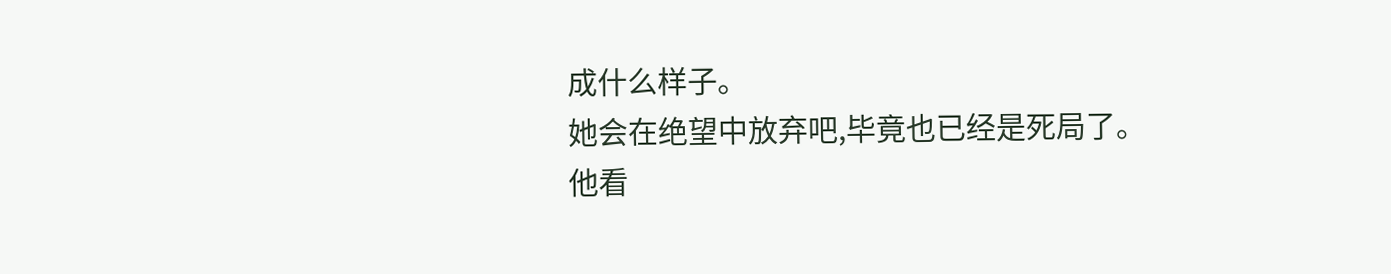成什么样子。
她会在绝望中放弃吧,毕竟也已经是死局了。
他看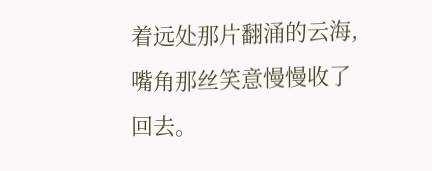着远处那片翻涌的云海,嘴角那丝笑意慢慢收了回去。